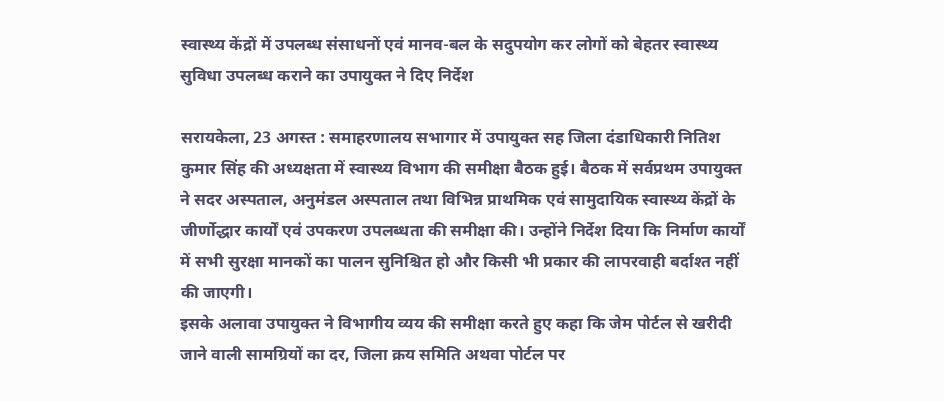स्वास्थ्य केंद्रों में उपलब्ध संसाधनों एवं मानव-बल के सदुपयोग कर लोगों को बेहतर स्वास्थ्य सुविधा उपलब्ध कराने का उपायुक्त ने दिए निर्देश

सरायकेला, 23 अगस्त : समाहरणालय सभागार में उपायुक्त सह जिला दंडाधिकारी नितिश कुमार सिंह की अध्यक्षता में स्वास्थ्य विभाग की समीक्षा बैठक हुई। बैठक में सर्वप्रथम उपायुक्त ने सदर अस्पताल, अनुमंडल अस्पताल तथा विभिन्न प्राथमिक एवं सामुदायिक स्वास्थ्य केंद्रों के जीर्णोद्धार कार्यों एवं उपकरण उपलब्धता की समीक्षा की। उन्होंने निर्देश दिया कि निर्माण कार्यों में सभी सुरक्षा मानकों का पालन सुनिश्चित हो और किसी भी प्रकार की लापरवाही बर्दाश्त नहीं की जाएगी।
इसके अलावा उपायुक्त ने विभागीय व्यय की समीक्षा करते हुए कहा कि जेम पोर्टल से खरीदी जाने वाली सामग्रियों का दर, जिला क्रय समिति अथवा पोर्टल पर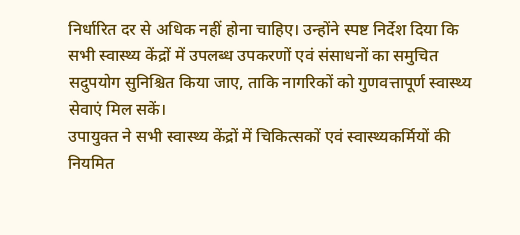निर्धारित दर से अधिक नहीं होना चाहिए। उन्होंने स्पष्ट निर्देश दिया कि सभी स्वास्थ्य केंद्रों में उपलब्ध उपकरणों एवं संसाधनों का समुचित सदुपयोग सुनिश्चित किया जाए, ताकि नागरिकों को गुणवत्तापूर्ण स्वास्थ्य सेवाएं मिल सकें।
उपायुक्त ने सभी स्वास्थ्य केंद्रों में चिकित्सकों एवं स्वास्थ्यकर्मियों की नियमित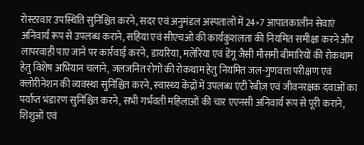रोस्टरवार उपस्थिति सुनिश्चित करने, सदर एवं अनुमंडल अस्पतालों में 24×7 आपातकालीन सेवाएं अनिवार्य रूप से उपलब्ध कराने, सहिया एवं सीएचओ की कार्यकुशलता की नियमित समीक्षा करने और लापरवाही पाए जाने पर कार्रवाई करने, डायरिया, मलेरिया एवं डेंगू जैसी मौसमी बीमारियों की रोकथाम हेतु विशेष अभियान चलाने, जलजनित रोगों की रोकथाम हेतु नियमित जल-गुणवत्ता परीक्षण एवं क्लोरीनेशन की व्यवस्था सुनिश्चित करने, स्वास्थ्य केंद्रों में उपलब्ध एंटी रेबीज़ एवं जीवनरक्षक दवाओं का पर्याप्त भंडारण सुनिश्चित करने, सभी गर्भवती महिलाओं की चार एएनसी अनिवार्य रूप से पूरी कराने, शिशुओं एवं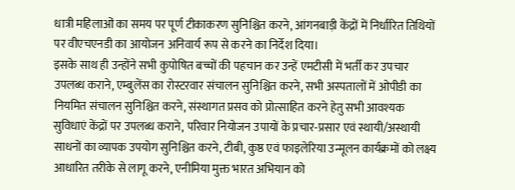धात्री महिलाओं का समय पर पूर्ण टीकाकरण सुनिश्चित करने, आंगनबाड़ी केंद्रों में निर्धारित तिथियों पर वीएचएनडी का आयोजन अनिवार्य रूप से करने का निर्देश दिया।
इसके साथ ही उन्होंने सभी कुपोषित बच्चों की पहचान कर उन्हें एमटीसी में भर्ती कर उपचार उपलब्ध कराने, एम्बुलेंस का रोस्टरवार संचालन सुनिश्चित करने, सभी अस्पतालों में ओपीडी का नियमित संचालन सुनिश्चित करने, संस्थागत प्रसव को प्रोत्साहित करने हेतु सभी आवश्यक सुविधाएं केंद्रों पर उपलब्ध कराने, परिवार नियोजन उपायों के प्रचार-प्रसार एवं स्थायी/अस्थायी साधनों का व्यापक उपयोग सुनिश्चित करने, टीबी, कुष्ठ एवं फाइलेरिया उन्मूलन कार्यक्रमों को लक्ष्य आधारित तरीके से लागू करने, एनीमिया मुक्त भारत अभियान को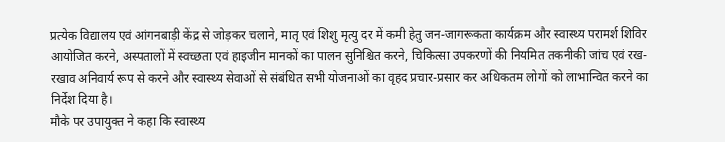प्रत्येक विद्यालय एवं आंगनबाड़ी केंद्र से जोड़कर चलाने, मातृ एवं शिशु मृत्यु दर में कमी हेतु जन-जागरूकता कार्यक्रम और स्वास्थ्य परामर्श शिविर आयोजित करने, अस्पतालों में स्वच्छता एवं हाइजीन मानकों का पालन सुनिश्चित करने, चिकित्सा उपकरणों की नियमित तकनीकी जांच एवं रख-रखाव अनिवार्य रूप से करने और स्वास्थ्य सेवाओं से संबंधित सभी योजनाओं का वृहद प्रचार-प्रसार कर अधिकतम लोगों को लाभान्वित करने का निर्देश दिया है।
मौके पर उपायुक्त ने कहा कि स्वास्थ्य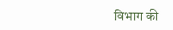विभाग की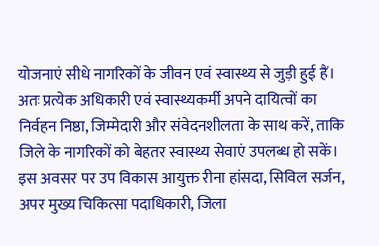योजनाएं सीधे नागरिकों के जीवन एवं स्वास्थ्य से जुड़ी हुई हैं। अतः प्रत्येक अधिकारी एवं स्वास्थ्यकर्मी अपने दायित्वों का निर्वहन निष्ठा, जिम्मेदारी और संवेदनशीलता के साथ करें, ताकि जिले के नागरिकों को बेहतर स्वास्थ्य सेवाएं उपलब्ध हो सकें। इस अवसर पर उप विकास आयुक्त रीना हांसदा, सिविल सर्जन, अपर मुख्य चिकित्सा पदाधिकारी, जिला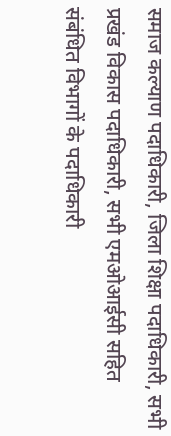समाज कल्याण पदाधिकारी, जिला शिक्षा पदाधिकारी, सभी प्रखंड विकास पदाधिकारी, सभी एमओआईसी सहित संबंधित विभागों के पदाधिकारी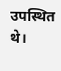उपस्थित थे।